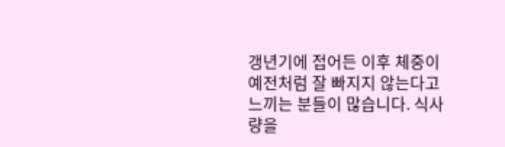갱년기에 접어든 이후 체중이 예전처럼 잘 빠지지 않는다고 느끼는 분들이 많습니다. 식사량을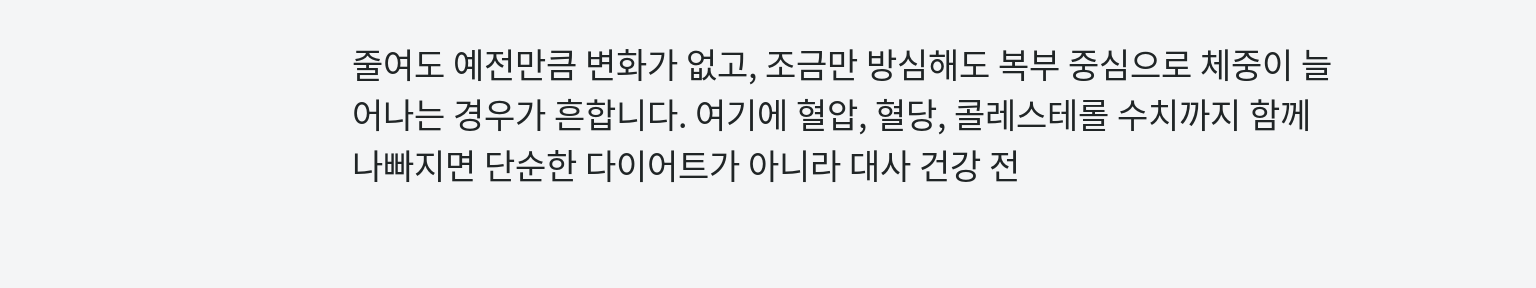줄여도 예전만큼 변화가 없고, 조금만 방심해도 복부 중심으로 체중이 늘어나는 경우가 흔합니다. 여기에 혈압, 혈당, 콜레스테롤 수치까지 함께 나빠지면 단순한 다이어트가 아니라 대사 건강 전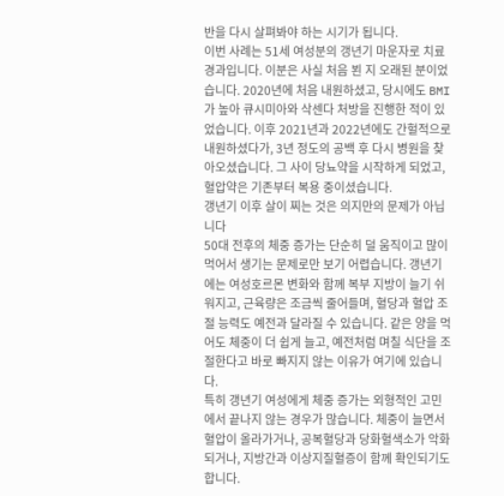반을 다시 살펴봐야 하는 시기가 됩니다.
이번 사례는 51세 여성분의 갱년기 마운자로 치료 경과입니다. 이분은 사실 처음 뵌 지 오래된 분이었습니다. 2020년에 처음 내원하셨고, 당시에도 BMI가 높아 큐시미아와 삭센다 처방을 진행한 적이 있었습니다. 이후 2021년과 2022년에도 간헐적으로 내원하셨다가, 3년 정도의 공백 후 다시 병원을 찾아오셨습니다. 그 사이 당뇨약을 시작하게 되었고, 혈압약은 기존부터 복용 중이셨습니다.
갱년기 이후 살이 찌는 것은 의지만의 문제가 아닙니다
50대 전후의 체중 증가는 단순히 덜 움직이고 많이 먹어서 생기는 문제로만 보기 어렵습니다. 갱년기에는 여성호르몬 변화와 함께 복부 지방이 늘기 쉬워지고, 근육량은 조금씩 줄어들며, 혈당과 혈압 조절 능력도 예전과 달라질 수 있습니다. 같은 양을 먹어도 체중이 더 쉽게 늘고, 예전처럼 며칠 식단을 조절한다고 바로 빠지지 않는 이유가 여기에 있습니다.
특히 갱년기 여성에게 체중 증가는 외형적인 고민에서 끝나지 않는 경우가 많습니다. 체중이 늘면서 혈압이 올라가거나, 공복혈당과 당화혈색소가 악화되거나, 지방간과 이상지질혈증이 함께 확인되기도 합니다.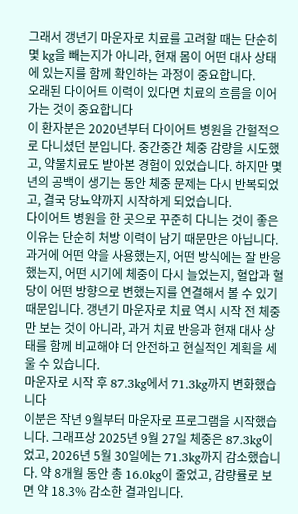그래서 갱년기 마운자로 치료를 고려할 때는 단순히 몇 kg을 빼는지가 아니라, 현재 몸이 어떤 대사 상태에 있는지를 함께 확인하는 과정이 중요합니다.
오래된 다이어트 이력이 있다면 치료의 흐름을 이어가는 것이 중요합니다
이 환자분은 2020년부터 다이어트 병원을 간헐적으로 다니셨던 분입니다. 중간중간 체중 감량을 시도했고, 약물치료도 받아본 경험이 있었습니다. 하지만 몇 년의 공백이 생기는 동안 체중 문제는 다시 반복되었고, 결국 당뇨약까지 시작하게 되었습니다.
다이어트 병원을 한 곳으로 꾸준히 다니는 것이 좋은 이유는 단순히 처방 이력이 남기 때문만은 아닙니다. 과거에 어떤 약을 사용했는지, 어떤 방식에는 잘 반응했는지, 어떤 시기에 체중이 다시 늘었는지, 혈압과 혈당이 어떤 방향으로 변했는지를 연결해서 볼 수 있기 때문입니다. 갱년기 마운자로 치료 역시 시작 전 체중만 보는 것이 아니라, 과거 치료 반응과 현재 대사 상태를 함께 비교해야 더 안전하고 현실적인 계획을 세울 수 있습니다.
마운자로 시작 후 87.3kg에서 71.3kg까지 변화했습니다
이분은 작년 9월부터 마운자로 프로그램을 시작했습니다. 그래프상 2025년 9월 27일 체중은 87.3kg이었고, 2026년 5월 30일에는 71.3kg까지 감소했습니다. 약 8개월 동안 총 16.0kg이 줄었고, 감량률로 보면 약 18.3% 감소한 결과입니다.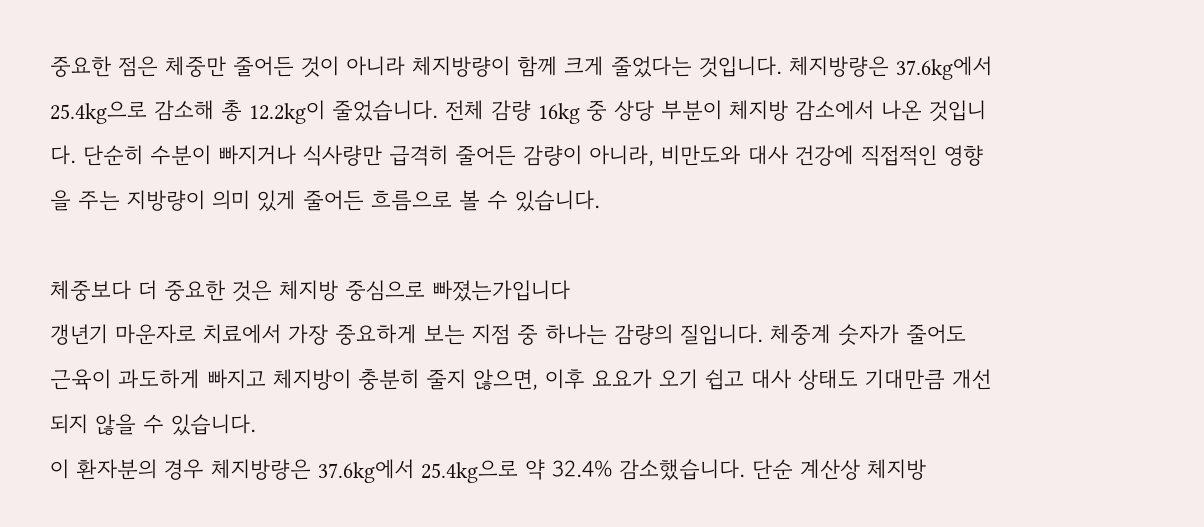중요한 점은 체중만 줄어든 것이 아니라 체지방량이 함께 크게 줄었다는 것입니다. 체지방량은 37.6kg에서 25.4kg으로 감소해 총 12.2kg이 줄었습니다. 전체 감량 16kg 중 상당 부분이 체지방 감소에서 나온 것입니다. 단순히 수분이 빠지거나 식사량만 급격히 줄어든 감량이 아니라, 비만도와 대사 건강에 직접적인 영향을 주는 지방량이 의미 있게 줄어든 흐름으로 볼 수 있습니다.

체중보다 더 중요한 것은 체지방 중심으로 빠졌는가입니다
갱년기 마운자로 치료에서 가장 중요하게 보는 지점 중 하나는 감량의 질입니다. 체중계 숫자가 줄어도 근육이 과도하게 빠지고 체지방이 충분히 줄지 않으면, 이후 요요가 오기 쉽고 대사 상태도 기대만큼 개선되지 않을 수 있습니다.
이 환자분의 경우 체지방량은 37.6kg에서 25.4kg으로 약 32.4% 감소했습니다. 단순 계산상 체지방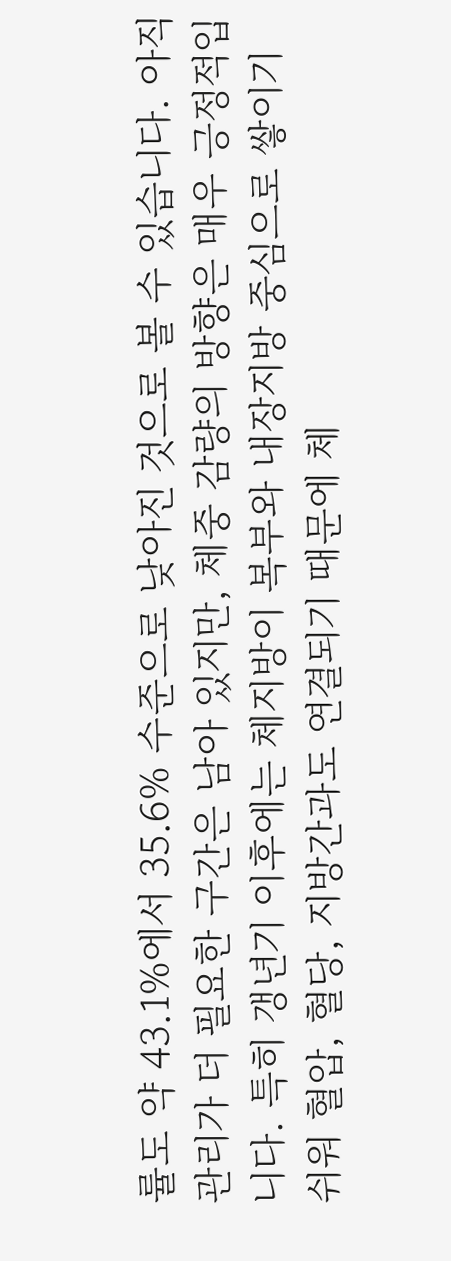률도 약 43.1%에서 35.6% 수준으로 낮아진 것으로 볼 수 있습니다. 아직 관리가 더 필요한 구간은 남아 있지만, 체중 감량의 방향은 매우 긍정적입니다. 특히 갱년기 이후에는 체지방이 복부와 내장지방 중심으로 쌓이기 쉬워 혈압, 혈당, 지방간과도 연결되기 때문에 체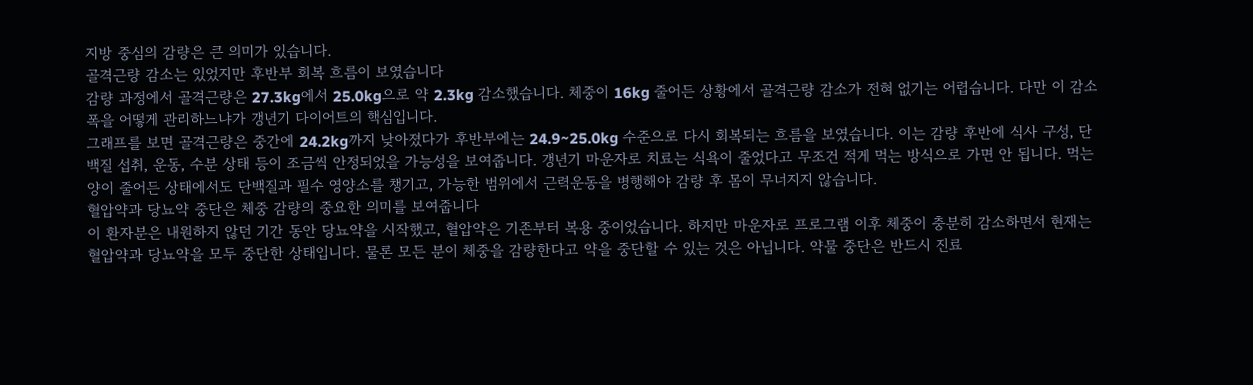지방 중심의 감량은 큰 의미가 있습니다.
골격근량 감소는 있었지만 후반부 회복 흐름이 보였습니다
감량 과정에서 골격근량은 27.3kg에서 25.0kg으로 약 2.3kg 감소했습니다. 체중이 16kg 줄어든 상황에서 골격근량 감소가 전혀 없기는 어렵습니다. 다만 이 감소폭을 어떻게 관리하느냐가 갱년기 다이어트의 핵심입니다.
그래프를 보면 골격근량은 중간에 24.2kg까지 낮아졌다가 후반부에는 24.9~25.0kg 수준으로 다시 회복되는 흐름을 보였습니다. 이는 감량 후반에 식사 구성, 단백질 섭취, 운동, 수분 상태 등이 조금씩 안정되었을 가능성을 보여줍니다. 갱년기 마운자로 치료는 식욕이 줄었다고 무조건 적게 먹는 방식으로 가면 안 됩니다. 먹는 양이 줄어든 상태에서도 단백질과 필수 영양소를 챙기고, 가능한 범위에서 근력운동을 병행해야 감량 후 몸이 무너지지 않습니다.
혈압약과 당뇨약 중단은 체중 감량의 중요한 의미를 보여줍니다
이 환자분은 내원하지 않던 기간 동안 당뇨약을 시작했고, 혈압약은 기존부터 복용 중이었습니다. 하지만 마운자로 프로그램 이후 체중이 충분히 감소하면서 현재는 혈압약과 당뇨약을 모두 중단한 상태입니다. 물론 모든 분이 체중을 감량한다고 약을 중단할 수 있는 것은 아닙니다. 약물 중단은 반드시 진료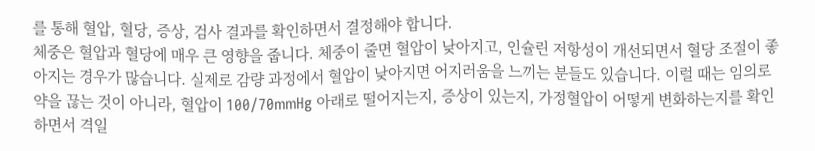를 통해 혈압, 혈당, 증상, 검사 결과를 확인하면서 결정해야 합니다.
체중은 혈압과 혈당에 매우 큰 영향을 줍니다. 체중이 줄면 혈압이 낮아지고, 인슐린 저항성이 개선되면서 혈당 조절이 좋아지는 경우가 많습니다. 실제로 감량 과정에서 혈압이 낮아지면 어지러움을 느끼는 분들도 있습니다. 이럴 때는 임의로 약을 끊는 것이 아니라, 혈압이 100/70mmHg 아래로 떨어지는지, 증상이 있는지, 가정혈압이 어떻게 변화하는지를 확인하면서 격일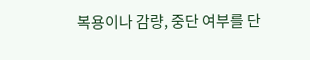복용이나 감량, 중단 여부를 단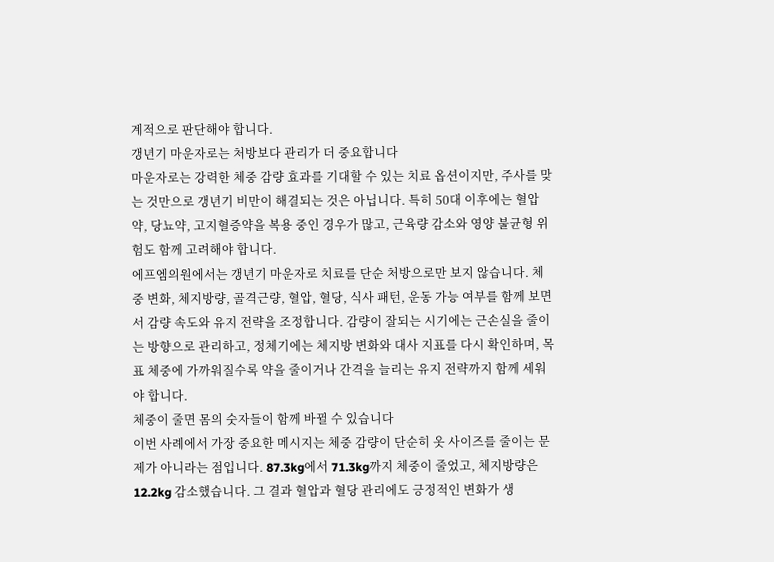계적으로 판단해야 합니다.
갱년기 마운자로는 처방보다 관리가 더 중요합니다
마운자로는 강력한 체중 감량 효과를 기대할 수 있는 치료 옵션이지만, 주사를 맞는 것만으로 갱년기 비만이 해결되는 것은 아닙니다. 특히 50대 이후에는 혈압약, 당뇨약, 고지혈증약을 복용 중인 경우가 많고, 근육량 감소와 영양 불균형 위험도 함께 고려해야 합니다.
에프엠의원에서는 갱년기 마운자로 치료를 단순 처방으로만 보지 않습니다. 체중 변화, 체지방량, 골격근량, 혈압, 혈당, 식사 패턴, 운동 가능 여부를 함께 보면서 감량 속도와 유지 전략을 조정합니다. 감량이 잘되는 시기에는 근손실을 줄이는 방향으로 관리하고, 정체기에는 체지방 변화와 대사 지표를 다시 확인하며, 목표 체중에 가까워질수록 약을 줄이거나 간격을 늘리는 유지 전략까지 함께 세워야 합니다.
체중이 줄면 몸의 숫자들이 함께 바뀔 수 있습니다
이번 사례에서 가장 중요한 메시지는 체중 감량이 단순히 옷 사이즈를 줄이는 문제가 아니라는 점입니다. 87.3kg에서 71.3kg까지 체중이 줄었고, 체지방량은 12.2kg 감소했습니다. 그 결과 혈압과 혈당 관리에도 긍정적인 변화가 생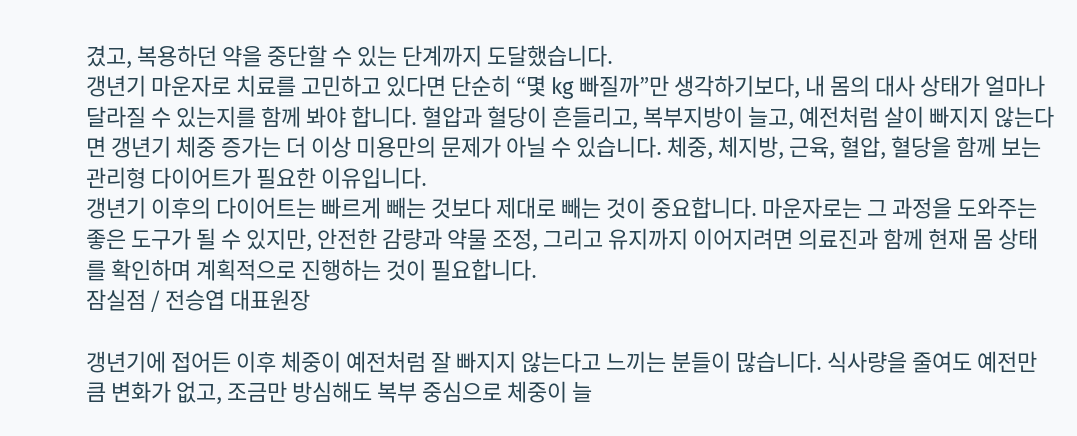겼고, 복용하던 약을 중단할 수 있는 단계까지 도달했습니다.
갱년기 마운자로 치료를 고민하고 있다면 단순히 “몇 kg 빠질까”만 생각하기보다, 내 몸의 대사 상태가 얼마나 달라질 수 있는지를 함께 봐야 합니다. 혈압과 혈당이 흔들리고, 복부지방이 늘고, 예전처럼 살이 빠지지 않는다면 갱년기 체중 증가는 더 이상 미용만의 문제가 아닐 수 있습니다. 체중, 체지방, 근육, 혈압, 혈당을 함께 보는 관리형 다이어트가 필요한 이유입니다.
갱년기 이후의 다이어트는 빠르게 빼는 것보다 제대로 빼는 것이 중요합니다. 마운자로는 그 과정을 도와주는 좋은 도구가 될 수 있지만, 안전한 감량과 약물 조정, 그리고 유지까지 이어지려면 의료진과 함께 현재 몸 상태를 확인하며 계획적으로 진행하는 것이 필요합니다.
잠실점 / 전승엽 대표원장

갱년기에 접어든 이후 체중이 예전처럼 잘 빠지지 않는다고 느끼는 분들이 많습니다. 식사량을 줄여도 예전만큼 변화가 없고, 조금만 방심해도 복부 중심으로 체중이 늘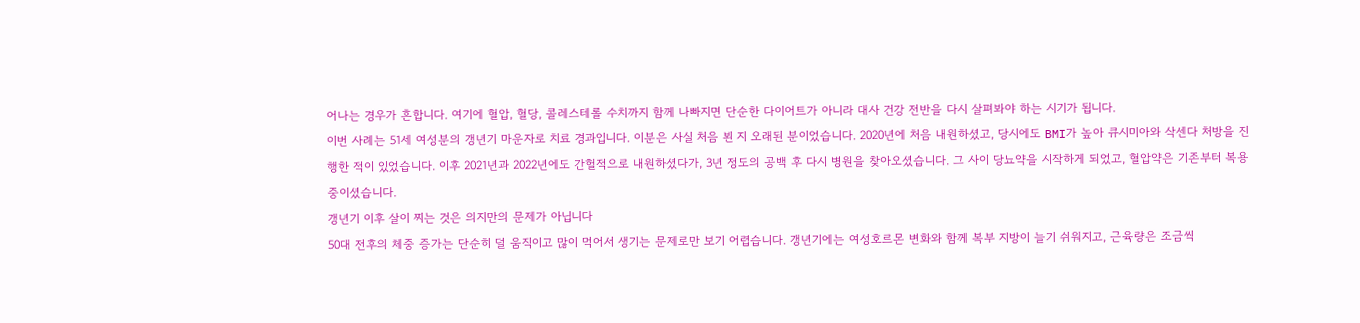어나는 경우가 흔합니다. 여기에 혈압, 혈당, 콜레스테롤 수치까지 함께 나빠지면 단순한 다이어트가 아니라 대사 건강 전반을 다시 살펴봐야 하는 시기가 됩니다.
이번 사례는 51세 여성분의 갱년기 마운자로 치료 경과입니다. 이분은 사실 처음 뵌 지 오래된 분이었습니다. 2020년에 처음 내원하셨고, 당시에도 BMI가 높아 큐시미아와 삭센다 처방을 진행한 적이 있었습니다. 이후 2021년과 2022년에도 간헐적으로 내원하셨다가, 3년 정도의 공백 후 다시 병원을 찾아오셨습니다. 그 사이 당뇨약을 시작하게 되었고, 혈압약은 기존부터 복용 중이셨습니다.
갱년기 이후 살이 찌는 것은 의지만의 문제가 아닙니다
50대 전후의 체중 증가는 단순히 덜 움직이고 많이 먹어서 생기는 문제로만 보기 어렵습니다. 갱년기에는 여성호르몬 변화와 함께 복부 지방이 늘기 쉬워지고, 근육량은 조금씩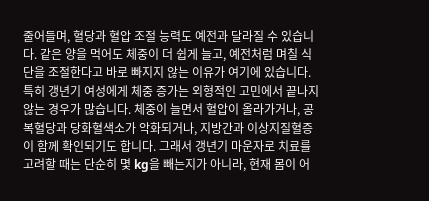줄어들며, 혈당과 혈압 조절 능력도 예전과 달라질 수 있습니다. 같은 양을 먹어도 체중이 더 쉽게 늘고, 예전처럼 며칠 식단을 조절한다고 바로 빠지지 않는 이유가 여기에 있습니다.
특히 갱년기 여성에게 체중 증가는 외형적인 고민에서 끝나지 않는 경우가 많습니다. 체중이 늘면서 혈압이 올라가거나, 공복혈당과 당화혈색소가 악화되거나, 지방간과 이상지질혈증이 함께 확인되기도 합니다. 그래서 갱년기 마운자로 치료를 고려할 때는 단순히 몇 kg을 빼는지가 아니라, 현재 몸이 어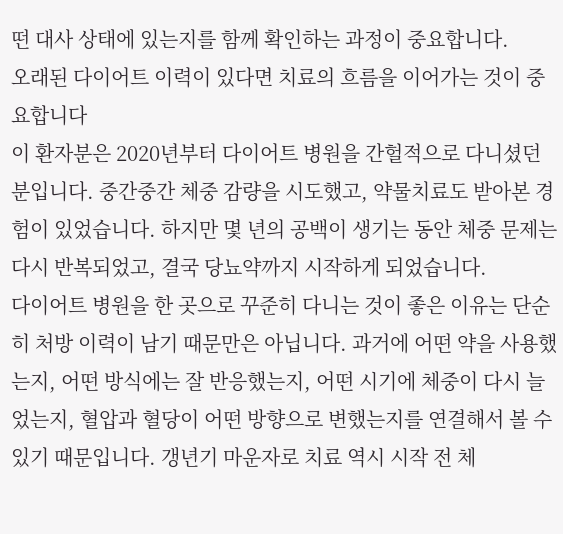떤 대사 상태에 있는지를 함께 확인하는 과정이 중요합니다.
오래된 다이어트 이력이 있다면 치료의 흐름을 이어가는 것이 중요합니다
이 환자분은 2020년부터 다이어트 병원을 간헐적으로 다니셨던 분입니다. 중간중간 체중 감량을 시도했고, 약물치료도 받아본 경험이 있었습니다. 하지만 몇 년의 공백이 생기는 동안 체중 문제는 다시 반복되었고, 결국 당뇨약까지 시작하게 되었습니다.
다이어트 병원을 한 곳으로 꾸준히 다니는 것이 좋은 이유는 단순히 처방 이력이 남기 때문만은 아닙니다. 과거에 어떤 약을 사용했는지, 어떤 방식에는 잘 반응했는지, 어떤 시기에 체중이 다시 늘었는지, 혈압과 혈당이 어떤 방향으로 변했는지를 연결해서 볼 수 있기 때문입니다. 갱년기 마운자로 치료 역시 시작 전 체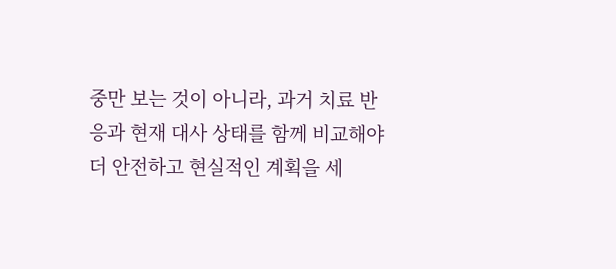중만 보는 것이 아니라, 과거 치료 반응과 현재 대사 상태를 함께 비교해야 더 안전하고 현실적인 계획을 세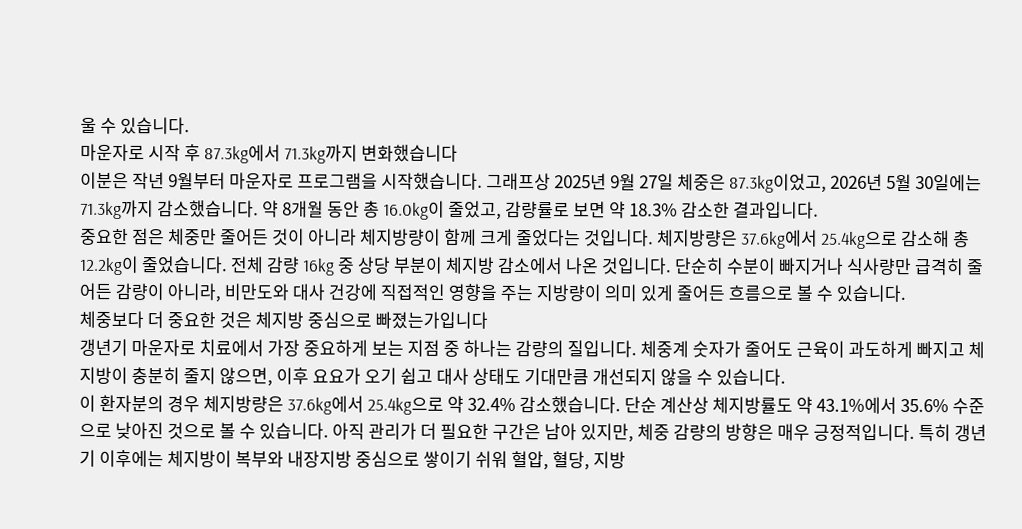울 수 있습니다.
마운자로 시작 후 87.3kg에서 71.3kg까지 변화했습니다
이분은 작년 9월부터 마운자로 프로그램을 시작했습니다. 그래프상 2025년 9월 27일 체중은 87.3kg이었고, 2026년 5월 30일에는 71.3kg까지 감소했습니다. 약 8개월 동안 총 16.0kg이 줄었고, 감량률로 보면 약 18.3% 감소한 결과입니다.
중요한 점은 체중만 줄어든 것이 아니라 체지방량이 함께 크게 줄었다는 것입니다. 체지방량은 37.6kg에서 25.4kg으로 감소해 총 12.2kg이 줄었습니다. 전체 감량 16kg 중 상당 부분이 체지방 감소에서 나온 것입니다. 단순히 수분이 빠지거나 식사량만 급격히 줄어든 감량이 아니라, 비만도와 대사 건강에 직접적인 영향을 주는 지방량이 의미 있게 줄어든 흐름으로 볼 수 있습니다.
체중보다 더 중요한 것은 체지방 중심으로 빠졌는가입니다
갱년기 마운자로 치료에서 가장 중요하게 보는 지점 중 하나는 감량의 질입니다. 체중계 숫자가 줄어도 근육이 과도하게 빠지고 체지방이 충분히 줄지 않으면, 이후 요요가 오기 쉽고 대사 상태도 기대만큼 개선되지 않을 수 있습니다.
이 환자분의 경우 체지방량은 37.6kg에서 25.4kg으로 약 32.4% 감소했습니다. 단순 계산상 체지방률도 약 43.1%에서 35.6% 수준으로 낮아진 것으로 볼 수 있습니다. 아직 관리가 더 필요한 구간은 남아 있지만, 체중 감량의 방향은 매우 긍정적입니다. 특히 갱년기 이후에는 체지방이 복부와 내장지방 중심으로 쌓이기 쉬워 혈압, 혈당, 지방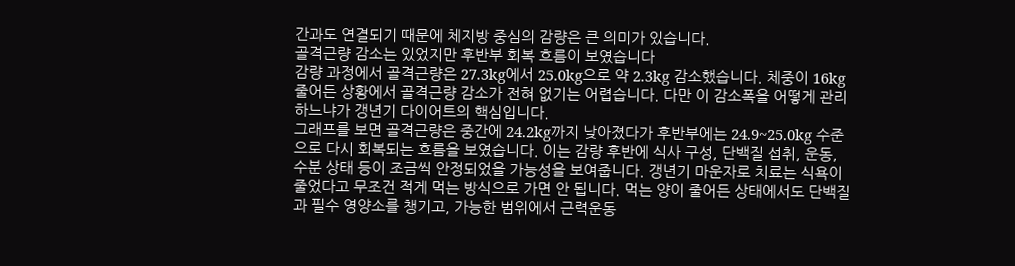간과도 연결되기 때문에 체지방 중심의 감량은 큰 의미가 있습니다.
골격근량 감소는 있었지만 후반부 회복 흐름이 보였습니다
감량 과정에서 골격근량은 27.3kg에서 25.0kg으로 약 2.3kg 감소했습니다. 체중이 16kg 줄어든 상황에서 골격근량 감소가 전혀 없기는 어렵습니다. 다만 이 감소폭을 어떻게 관리하느냐가 갱년기 다이어트의 핵심입니다.
그래프를 보면 골격근량은 중간에 24.2kg까지 낮아졌다가 후반부에는 24.9~25.0kg 수준으로 다시 회복되는 흐름을 보였습니다. 이는 감량 후반에 식사 구성, 단백질 섭취, 운동, 수분 상태 등이 조금씩 안정되었을 가능성을 보여줍니다. 갱년기 마운자로 치료는 식욕이 줄었다고 무조건 적게 먹는 방식으로 가면 안 됩니다. 먹는 양이 줄어든 상태에서도 단백질과 필수 영양소를 챙기고, 가능한 범위에서 근력운동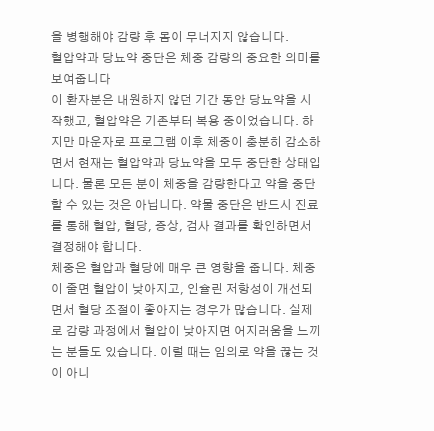을 병행해야 감량 후 몸이 무너지지 않습니다.
혈압약과 당뇨약 중단은 체중 감량의 중요한 의미를 보여줍니다
이 환자분은 내원하지 않던 기간 동안 당뇨약을 시작했고, 혈압약은 기존부터 복용 중이었습니다. 하지만 마운자로 프로그램 이후 체중이 충분히 감소하면서 현재는 혈압약과 당뇨약을 모두 중단한 상태입니다. 물론 모든 분이 체중을 감량한다고 약을 중단할 수 있는 것은 아닙니다. 약물 중단은 반드시 진료를 통해 혈압, 혈당, 증상, 검사 결과를 확인하면서 결정해야 합니다.
체중은 혈압과 혈당에 매우 큰 영향을 줍니다. 체중이 줄면 혈압이 낮아지고, 인슐린 저항성이 개선되면서 혈당 조절이 좋아지는 경우가 많습니다. 실제로 감량 과정에서 혈압이 낮아지면 어지러움을 느끼는 분들도 있습니다. 이럴 때는 임의로 약을 끊는 것이 아니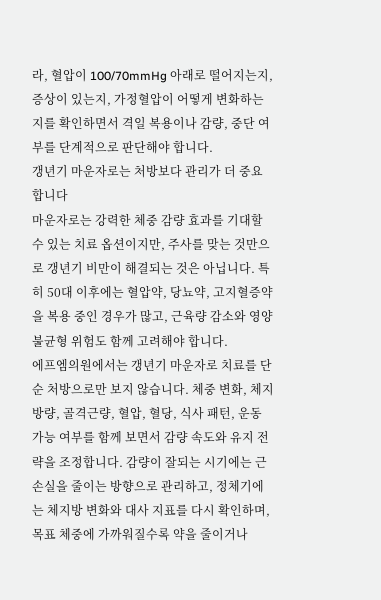라, 혈압이 100/70mmHg 아래로 떨어지는지, 증상이 있는지, 가정혈압이 어떻게 변화하는지를 확인하면서 격일 복용이나 감량, 중단 여부를 단계적으로 판단해야 합니다.
갱년기 마운자로는 처방보다 관리가 더 중요합니다
마운자로는 강력한 체중 감량 효과를 기대할 수 있는 치료 옵션이지만, 주사를 맞는 것만으로 갱년기 비만이 해결되는 것은 아닙니다. 특히 50대 이후에는 혈압약, 당뇨약, 고지혈증약을 복용 중인 경우가 많고, 근육량 감소와 영양 불균형 위험도 함께 고려해야 합니다.
에프엠의원에서는 갱년기 마운자로 치료를 단순 처방으로만 보지 않습니다. 체중 변화, 체지방량, 골격근량, 혈압, 혈당, 식사 패턴, 운동 가능 여부를 함께 보면서 감량 속도와 유지 전략을 조정합니다. 감량이 잘되는 시기에는 근손실을 줄이는 방향으로 관리하고, 정체기에는 체지방 변화와 대사 지표를 다시 확인하며, 목표 체중에 가까워질수록 약을 줄이거나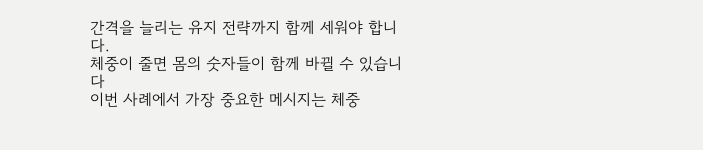간격을 늘리는 유지 전략까지 함께 세워야 합니다.
체중이 줄면 몸의 숫자들이 함께 바뀔 수 있습니다
이번 사례에서 가장 중요한 메시지는 체중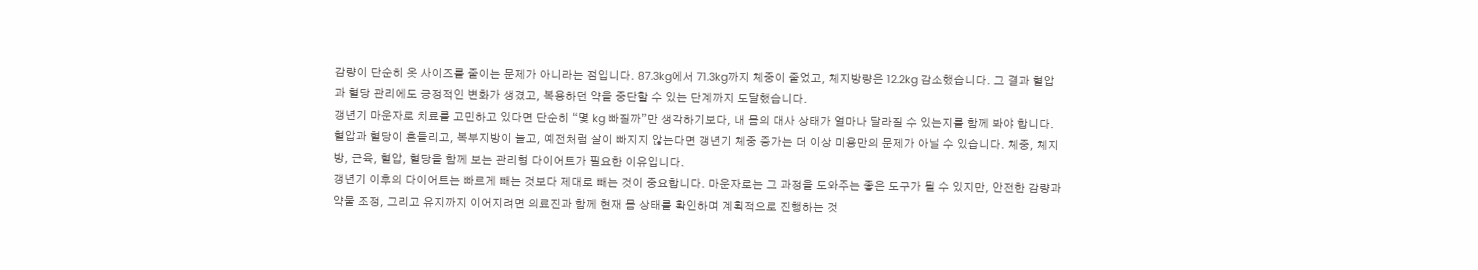감량이 단순히 옷 사이즈를 줄이는 문제가 아니라는 점입니다. 87.3kg에서 71.3kg까지 체중이 줄었고, 체지방량은 12.2kg 감소했습니다. 그 결과 혈압과 혈당 관리에도 긍정적인 변화가 생겼고, 복용하던 약을 중단할 수 있는 단계까지 도달했습니다.
갱년기 마운자로 치료를 고민하고 있다면 단순히 “몇 kg 빠질까”만 생각하기보다, 내 몸의 대사 상태가 얼마나 달라질 수 있는지를 함께 봐야 합니다. 혈압과 혈당이 흔들리고, 복부지방이 늘고, 예전처럼 살이 빠지지 않는다면 갱년기 체중 증가는 더 이상 미용만의 문제가 아닐 수 있습니다. 체중, 체지방, 근육, 혈압, 혈당을 함께 보는 관리형 다이어트가 필요한 이유입니다.
갱년기 이후의 다이어트는 빠르게 빼는 것보다 제대로 빼는 것이 중요합니다. 마운자로는 그 과정을 도와주는 좋은 도구가 될 수 있지만, 안전한 감량과 약물 조정, 그리고 유지까지 이어지려면 의료진과 함께 현재 몸 상태를 확인하며 계획적으로 진행하는 것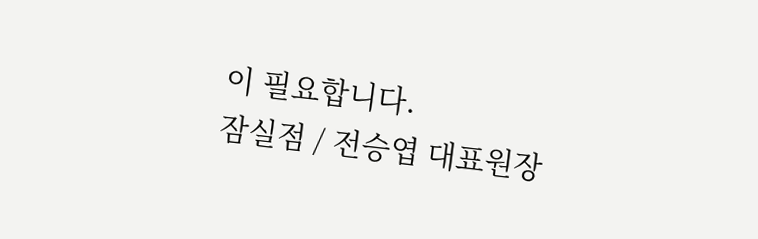이 필요합니다.
잠실점 / 전승엽 대표원장